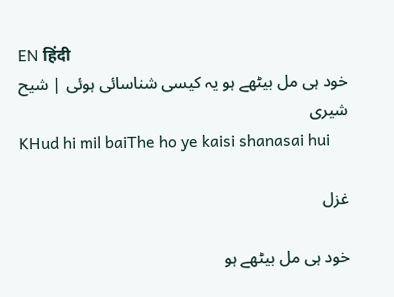EN हिंदी
خود ہی مل بیٹھے ہو یہ کیسی شناسائی ہوئی | شیح شیری
KHud hi mil baiThe ho ye kaisi shanasai hui

غزل

خود ہی مل بیٹھے ہو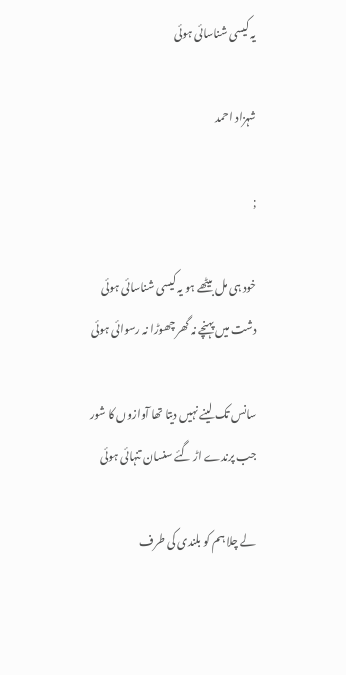یہ کیسی شناسائی ہوئی

شہزاد احمد

;

خود ہی مل بیٹھے ہو یہ کیسی شناسائی ہوئی
دشت میں پہنچے نہ گھر چھوڑا نہ رسوائی ہوئی

سانس تک لینے نہیں دیتا تھا آوازوں کا شور
جب پرندے اڑ گئے سنسان تنہائی ہوئی

لے چلا ہم کو بلندی کی طرف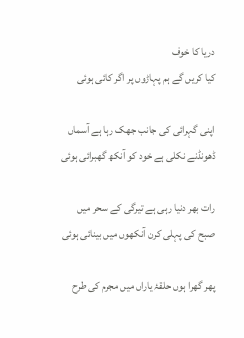دریا کا خوف
کیا کریں گے ہم پہاڑوں پر اگر کائی ہوئی

اپنی گہرائی کی جانب جھک رہا ہے آسماں
ڈھونڈنے نکلی ہے خود کو آنکھ گھبرائی ہوئی

رات بھر دنیا رہی ہے تیرگی کے سحر میں
صبح کی پہلی کرن آنکھوں میں بینائی ہوئی

پھر گھرا ہوں حلقۂ یاراں میں مجرم کی طرح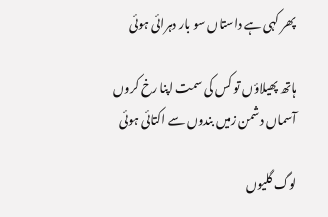پھر کہی ہے داستاں سو بار دہرائی ہوئی

ہاتھ پھیلاؤں تو کس کی سمت اپنا رخ کروں
آسماں دشمن زمیں بندوں سے اکتائی ہوئی

لوگ گلیوں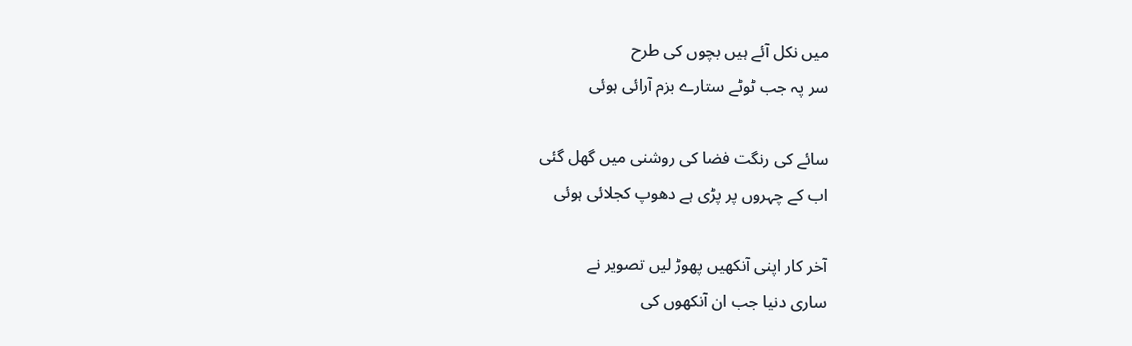میں نکل آئے ہیں بچوں کی طرح
سر پہ جب ٹوٹے ستارے بزم آرائی ہوئی

سائے کی رنگت فضا کی روشنی میں گھل گئی
اب کے چہروں پر پڑی ہے دھوپ کجلائی ہوئی

آخر کار اپنی آنکھیں پھوڑ لیں تصویر نے
ساری دنیا جب ان آنکھوں کی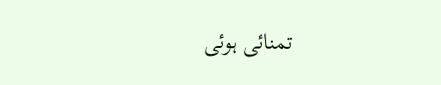تمنائی ہوئی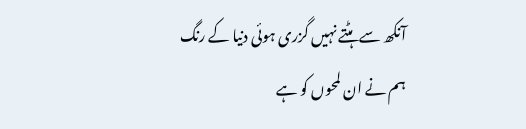آنکھ سے ہٹتے نہیں گزری ہوئی دنیا کے رنگ
ہم نے ان لمحوں کو ہے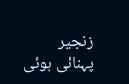زنجیر پہنائی ہوئی